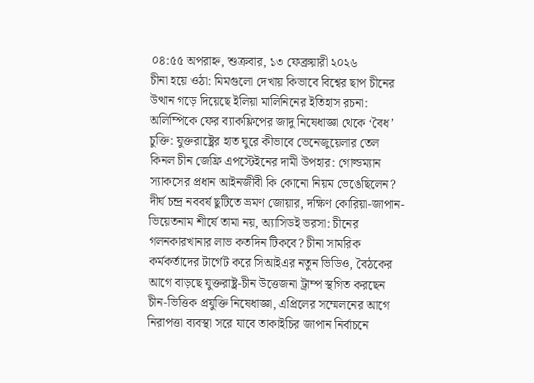০৪:৫৫ অপরাহ্ন, শুক্রবার, ১৩ ফেব্রুয়ারী ২০২৬
চীনা হয়ে ওঠা: মিমগুলো দেখায় কিভাবে বিশ্বের ছাপ চীনের উত্থান গড়ে দিয়েছে ইলিয়া মালিনিনের ইতিহাস রচনা: অলিম্পিকে ফের ব্যাকফ্লিপের জাদু নিষেধাজ্ঞা থেকে ‘বৈধ’ চুক্তি: যুক্তরাষ্ট্রের হাত ঘুরে কীভাবে ভেনেজুয়েলার তেল কিনল চীন জেফ্রি এপস্টেইনের দামী উপহার: গোল্ডম্যান স্যাকসের প্রধান আইনজীবী কি কোনো নিয়ম ভেঙেছিলেন? দীর্ঘ চন্দ্র নববর্ষ ছুটিতে ভ্রমণ জোয়ার, দক্ষিণ কোরিয়া-জাপান-ভিয়েতনাম শীর্ষে তামা নয়, অ্যাসিডই ভরসা: চীনের গলনকারখানার লাভ কতদিন টিকবে? চীনা সামরিক কর্মকর্তাদের টার্গেট করে সিআইএর নতুন ভিডিও, বৈঠকের আগে বাড়ছে যুক্তরাষ্ট্র-চীন উত্তেজনা ট্রাম্প স্থগিত করছেন চীন‑ভিত্তিক প্রযুক্তি নিষেধাজ্ঞা, এপ্রিলের সম্মেলনের আগে নিরাপত্তা ব্যবস্থা সরে যাবে তাকাইচির জাপান নির্বাচনে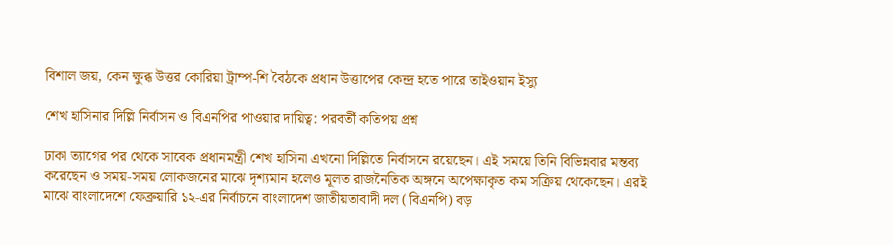বিশাল জয়, কেন ক্ষুব্ধ উত্তর কোরিয়া ট্রাম্প-শি বৈঠকে প্রধান উত্তাপের কেন্দ্র হতে পারে তাইওয়ান ইস্যু

শেখ হাসিনার দিল্লি নির্বাসন ও বিএনপির পাওয়ার দায়িত্ব: পরবর্তী কতিপয় প্রশ্ন

ঢাকা ত্যাগের পর থেকে সাবেক প্রধানমন্ত্রী শেখ হাসিনা এখনো দিল্লিতে নির্বাসনে রয়েছেন। এই সময়ে তিনি বিভিন্নবার মন্তব্য করেছেন ও সময়‑সময় লোকজনের মাঝে দৃশ্যমান হলেও মূলত রাজনৈতিক অঙ্গনে অপেক্ষাকৃত কম সক্রিয় থেকেছেন। এরই মাঝে বাংলাদেশে ফেব্রুয়ারি ১২‑এর নির্বাচনে বাংলাদেশ জাতীয়তাবাদী দল (বিএনপি) বড়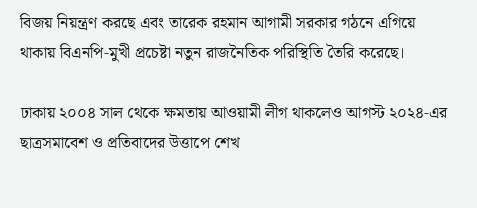বিজয় নিয়ন্ত্রণ করছে এবং তারেক রহমান আগামী সরকার গঠনে এগিয়ে থাকায় বিএনপি‑মুখী প্রচেষ্টা নতুন রাজনৈতিক পরিস্থিতি তৈরি করেছে।

ঢাকায় ২০০৪ সাল থেকে ক্ষমতায় আওয়ামী লীগ থাকলেও আগস্ট ২০২৪‑এর ছাত্রসমাবেশ ও প্রতিবাদের উত্তাপে শেখ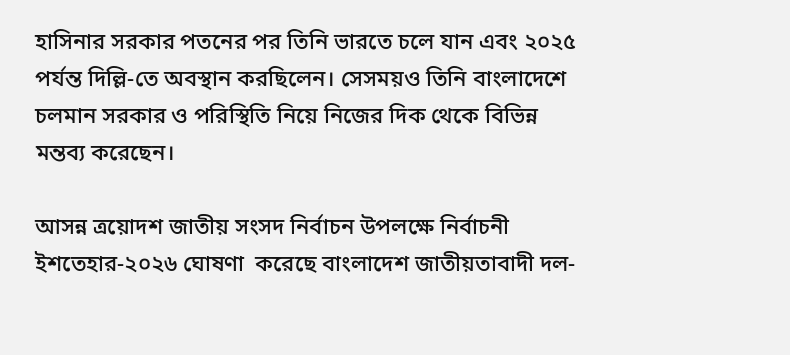হাসিনার সরকার পতনের পর তিনি ভারতে চলে যান এবং ২০২৫ পর্যন্ত দিল্লি‑তে অবস্থান করছিলেন। সেসময়ও তিনি বাংলাদেশে চলমান সরকার ও পরিস্থিতি নিয়ে নিজের দিক থেকে বিভিন্ন মন্তব্য করেছেন।

আসন্ন ত্রয়োদশ জাতীয় সংসদ নির্বাচন উপলক্ষে নির্বাচনী ইশতেহার-২০২৬ ঘোষণা  করেছে বাংলাদেশ জাতীয়তাবাদী দল-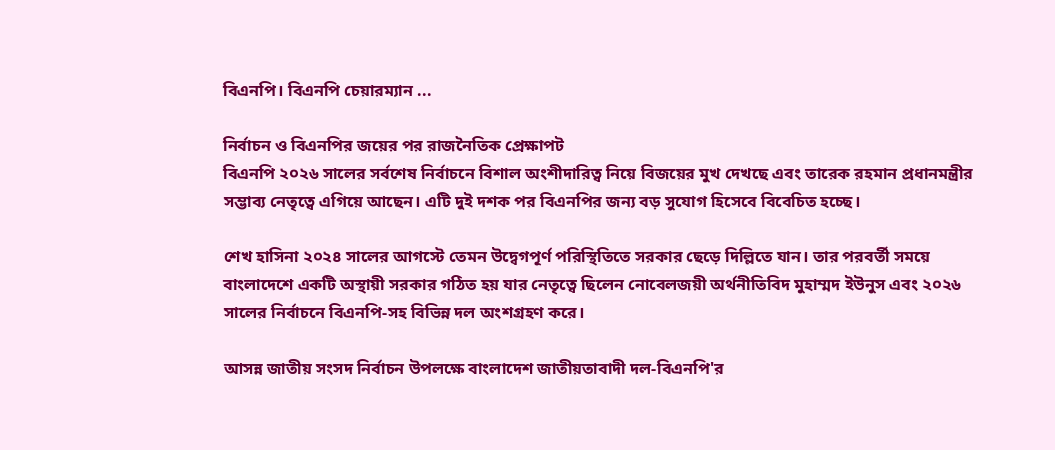বিএনপি। বিএনপি চেয়ারম্যান ...

নির্বাচন ও বিএনপির জয়ের পর রাজনৈতিক প্রেক্ষাপট
বিএনপি ২০২৬ সালের সর্বশেষ নির্বাচনে বিশাল অংশীদারিত্ব নিয়ে বিজয়ের মুখ দেখছে এবং তারেক রহমান প্রধানমন্ত্রীর সম্ভাব্য নেতৃত্বে এগিয়ে আছেন। এটি দুই দশক পর বিএনপির জন্য বড় সুযোগ হিসেবে বিবেচিত হচ্ছে।

শেখ হাসিনা ২০২৪ সালের আগস্টে তেমন উদ্বেগপূর্ণ পরিস্থিতিতে সরকার ছেড়ে দিল্লিতে যান। তার পরবর্তী সময়ে বাংলাদেশে একটি অস্থায়ী সরকার গঠিত হয় যার নেতৃত্বে ছিলেন নোবেলজয়ী অর্থনীতিবিদ মুহাম্মদ ইউনুস এবং ২০২৬ সালের নির্বাচনে বিএনপি‑সহ বিভিন্ন দল অংশগ্রহণ করে।

আসন্ন জাতীয় সংসদ নির্বাচন উপলক্ষে বাংলাদেশ জাতীয়তাবাদী দল-বিএনপি'র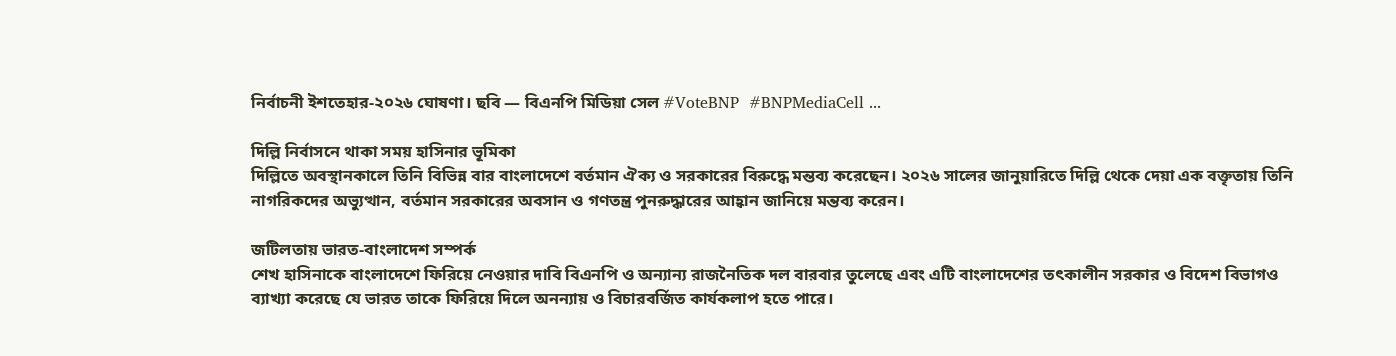নির্বাচনী ইশতেহার-২০২৬ ঘোষণা। ছবি — বিএনপি মিডিয়া সেল #VoteBNP  #BNPMediaCell ...

দিল্লি নির্বাসনে থাকা সময় হাসিনার ভূমিকা
দিল্লিতে অবস্থানকালে তিনি বিভিন্ন বার বাংলাদেশে বর্তমান ঐক্য ও সরকারের বিরুদ্ধে মন্তব্য করেছেন। ২০২৬ সালের জানুয়ারিতে দিল্লি থেকে দেয়া এক বক্তৃতায় তিনি নাগরিকদের অভ্যুত্থান, বর্তমান সরকারের অবসান ও গণতন্ত্র পুনরুদ্ধারের আহ্বান জানিয়ে মন্তব্য করেন।

জটিলতায় ভারত‑বাংলাদেশ সম্পর্ক
শেখ হাসিনাকে বাংলাদেশে ফিরিয়ে নেওয়ার দাবি বিএনপি ও অন্যান্য রাজনৈতিক দল বারবার তুলেছে এবং এটি বাংলাদেশের তৎকালীন সরকার ও বিদেশ বিভাগও ব্যাখ্যা করেছে যে ভারত তাকে ফিরিয়ে দিলে অনন্যায় ও বিচারবর্জিত কার্যকলাপ হতে পারে।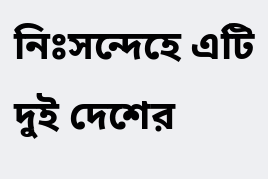নিঃসন্দেহে এটি দুই দেশের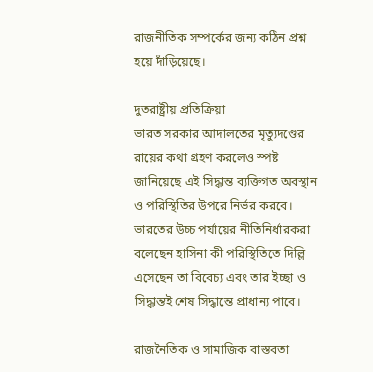রাজনীতিক সম্পর্কের জন্য কঠিন প্রশ্ন হয়ে দাঁড়িয়েছে।

দুতরাষ্ট্রীয় প্রতিক্রিয়া
ভারত সরকার আদালতের মৃত্যুদণ্ডের রায়ের কথা গ্রহণ করলেও স্পষ্ট জানিয়েছে এই সিদ্ধান্ত ব্যক্তিগত অবস্থান ও পরিস্থিতির উপরে নির্ভর করবে। ভারতের উচ্চ পর্যায়ের নীতিনির্ধারকরা বলেছেন হাসিনা কী পরিস্থিতিতে দিল্লি এসেছেন তা বিবেচ্য এবং তার ইচ্ছা ও সিদ্ধান্তই শেষ সিদ্ধান্তে প্রাধান্য পাবে।

রাজনৈতিক ও সামাজিক বাস্তবতা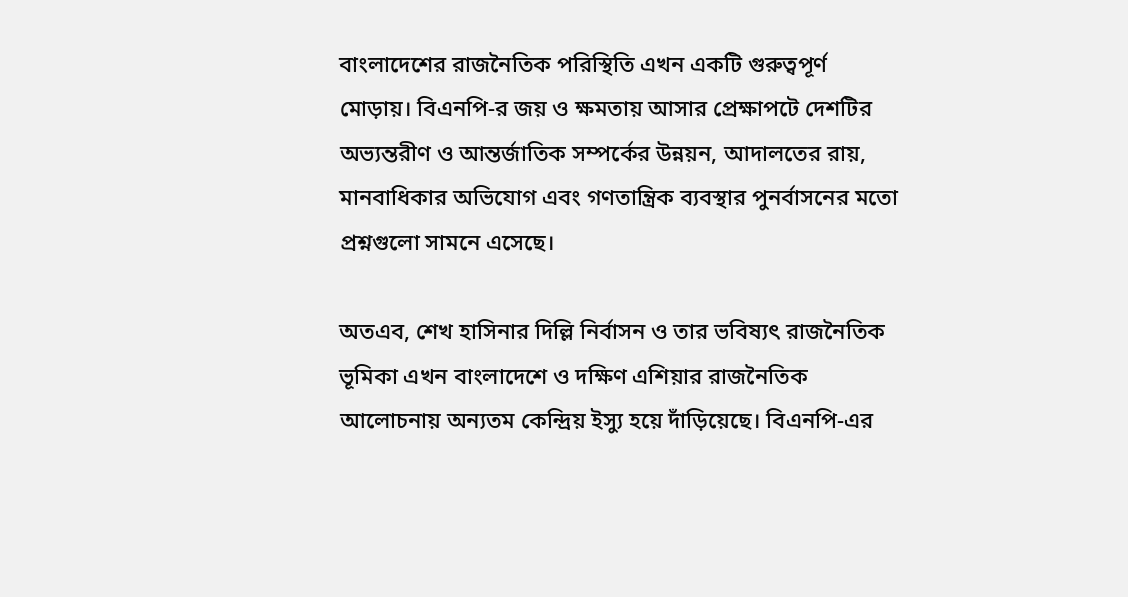বাংলাদেশের রাজনৈতিক পরিস্থিতি এখন একটি গুরুত্বপূর্ণ মোড়ায়। বিএনপি‑র জয় ও ক্ষমতায় আসার প্রেক্ষাপটে দেশটির অভ্যন্তরীণ ও আন্তর্জাতিক সম্পর্কের উন্নয়ন, আদালতের রায়, মানবাধিকার অভিযোগ এবং গণতান্ত্রিক ব্যবস্থার পুনর্বাসনের মতো প্রশ্নগুলো সামনে এসেছে।

অতএব, শেখ হাসিনার দিল্লি নির্বাসন ও তার ভবিষ্যৎ রাজনৈতিক ভূমিকা এখন বাংলাদেশে ও দক্ষিণ এশিয়ার রাজনৈতিক আলোচনায় অন্যতম কেন্দ্রিয় ইস্যু হয়ে দাঁড়িয়েছে। বিএনপি‑এর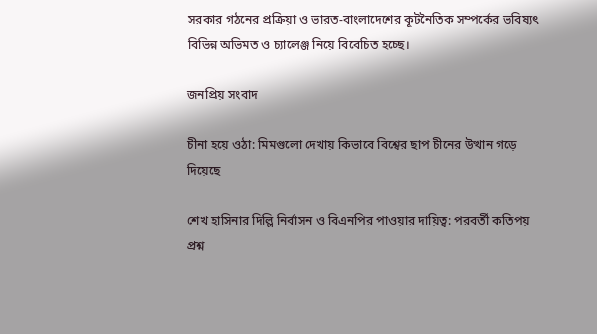সরকার গঠনের প্রক্রিয়া ও ভারত‑বাংলাদেশের কূটনৈতিক সম্পর্কের ভবিষ্যৎ বিভিন্ন অভিমত ও চ্যালেঞ্জ নিয়ে বিবেচিত হচ্ছে।

জনপ্রিয় সংবাদ

চীনা হয়ে ওঠা: মিমগুলো দেখায় কিভাবে বিশ্বের ছাপ চীনের উত্থান গড়ে দিয়েছে

শেখ হাসিনার দিল্লি নির্বাসন ও বিএনপির পাওয়ার দায়িত্ব: পরবর্তী কতিপয় প্রশ্ন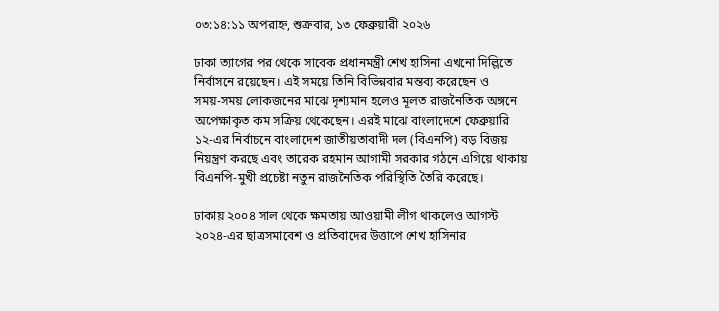০৩:১৪:১১ অপরাহ্ন, শুক্রবার, ১৩ ফেব্রুয়ারী ২০২৬

ঢাকা ত্যাগের পর থেকে সাবেক প্রধানমন্ত্রী শেখ হাসিনা এখনো দিল্লিতে নির্বাসনে রয়েছেন। এই সময়ে তিনি বিভিন্নবার মন্তব্য করেছেন ও সময়‑সময় লোকজনের মাঝে দৃশ্যমান হলেও মূলত রাজনৈতিক অঙ্গনে অপেক্ষাকৃত কম সক্রিয় থেকেছেন। এরই মাঝে বাংলাদেশে ফেব্রুয়ারি ১২‑এর নির্বাচনে বাংলাদেশ জাতীয়তাবাদী দল (বিএনপি) বড় বিজয় নিয়ন্ত্রণ করছে এবং তারেক রহমান আগামী সরকার গঠনে এগিয়ে থাকায় বিএনপি‑মুখী প্রচেষ্টা নতুন রাজনৈতিক পরিস্থিতি তৈরি করেছে।

ঢাকায় ২০০৪ সাল থেকে ক্ষমতায় আওয়ামী লীগ থাকলেও আগস্ট ২০২৪‑এর ছাত্রসমাবেশ ও প্রতিবাদের উত্তাপে শেখ হাসিনার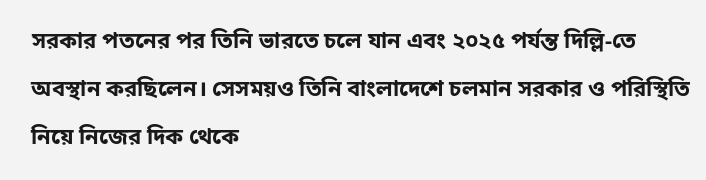সরকার পতনের পর তিনি ভারতে চলে যান এবং ২০২৫ পর্যন্ত দিল্লি‑তে অবস্থান করছিলেন। সেসময়ও তিনি বাংলাদেশে চলমান সরকার ও পরিস্থিতি নিয়ে নিজের দিক থেকে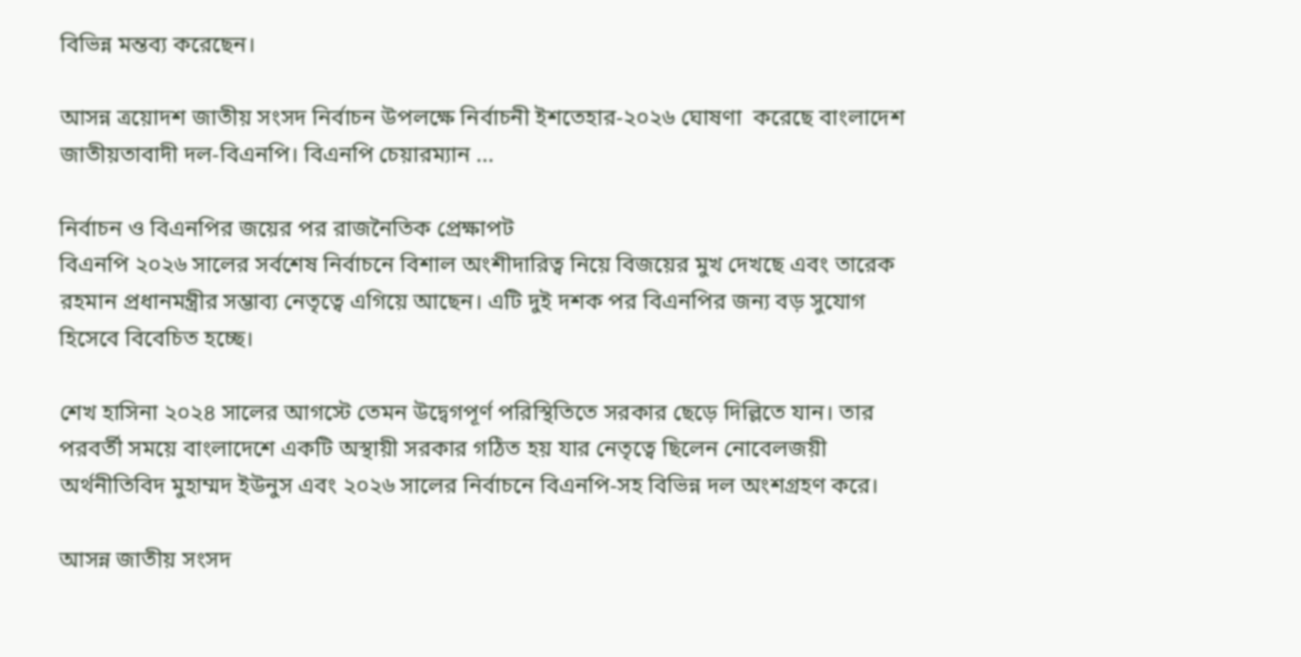বিভিন্ন মন্তব্য করেছেন।

আসন্ন ত্রয়োদশ জাতীয় সংসদ নির্বাচন উপলক্ষে নির্বাচনী ইশতেহার-২০২৬ ঘোষণা  করেছে বাংলাদেশ জাতীয়তাবাদী দল-বিএনপি। বিএনপি চেয়ারম্যান ...

নির্বাচন ও বিএনপির জয়ের পর রাজনৈতিক প্রেক্ষাপট
বিএনপি ২০২৬ সালের সর্বশেষ নির্বাচনে বিশাল অংশীদারিত্ব নিয়ে বিজয়ের মুখ দেখছে এবং তারেক রহমান প্রধানমন্ত্রীর সম্ভাব্য নেতৃত্বে এগিয়ে আছেন। এটি দুই দশক পর বিএনপির জন্য বড় সুযোগ হিসেবে বিবেচিত হচ্ছে।

শেখ হাসিনা ২০২৪ সালের আগস্টে তেমন উদ্বেগপূর্ণ পরিস্থিতিতে সরকার ছেড়ে দিল্লিতে যান। তার পরবর্তী সময়ে বাংলাদেশে একটি অস্থায়ী সরকার গঠিত হয় যার নেতৃত্বে ছিলেন নোবেলজয়ী অর্থনীতিবিদ মুহাম্মদ ইউনুস এবং ২০২৬ সালের নির্বাচনে বিএনপি‑সহ বিভিন্ন দল অংশগ্রহণ করে।

আসন্ন জাতীয় সংসদ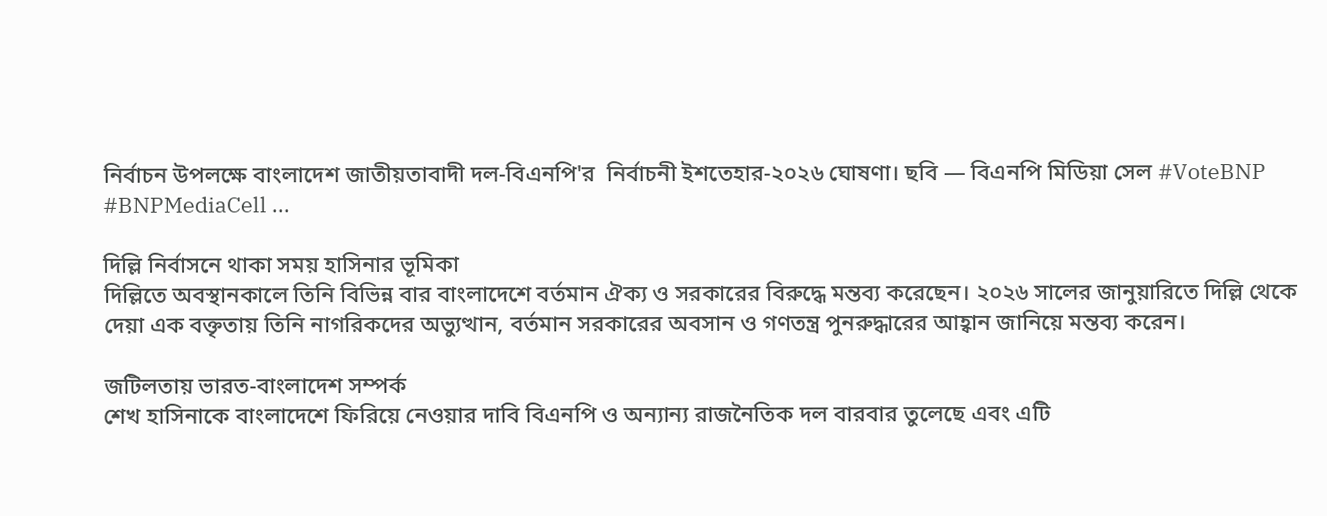নির্বাচন উপলক্ষে বাংলাদেশ জাতীয়তাবাদী দল-বিএনপি'র  নির্বাচনী ইশতেহার-২০২৬ ঘোষণা। ছবি — বিএনপি মিডিয়া সেল #VoteBNP  #BNPMediaCell ...

দিল্লি নির্বাসনে থাকা সময় হাসিনার ভূমিকা
দিল্লিতে অবস্থানকালে তিনি বিভিন্ন বার বাংলাদেশে বর্তমান ঐক্য ও সরকারের বিরুদ্ধে মন্তব্য করেছেন। ২০২৬ সালের জানুয়ারিতে দিল্লি থেকে দেয়া এক বক্তৃতায় তিনি নাগরিকদের অভ্যুত্থান, বর্তমান সরকারের অবসান ও গণতন্ত্র পুনরুদ্ধারের আহ্বান জানিয়ে মন্তব্য করেন।

জটিলতায় ভারত‑বাংলাদেশ সম্পর্ক
শেখ হাসিনাকে বাংলাদেশে ফিরিয়ে নেওয়ার দাবি বিএনপি ও অন্যান্য রাজনৈতিক দল বারবার তুলেছে এবং এটি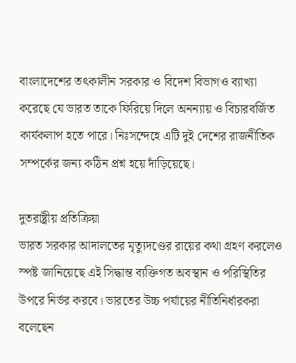বাংলাদেশের তৎকালীন সরকার ও বিদেশ বিভাগও ব্যাখ্যা করেছে যে ভারত তাকে ফিরিয়ে দিলে অনন্যায় ও বিচারবর্জিত কার্যকলাপ হতে পারে। নিঃসন্দেহে এটি দুই দেশের রাজনীতিক সম্পর্কের জন্য কঠিন প্রশ্ন হয়ে দাঁড়িয়েছে।

দুতরাষ্ট্রীয় প্রতিক্রিয়া
ভারত সরকার আদালতের মৃত্যুদণ্ডের রায়ের কথা গ্রহণ করলেও স্পষ্ট জানিয়েছে এই সিদ্ধান্ত ব্যক্তিগত অবস্থান ও পরিস্থিতির উপরে নির্ভর করবে। ভারতের উচ্চ পর্যায়ের নীতিনির্ধারকরা বলেছেন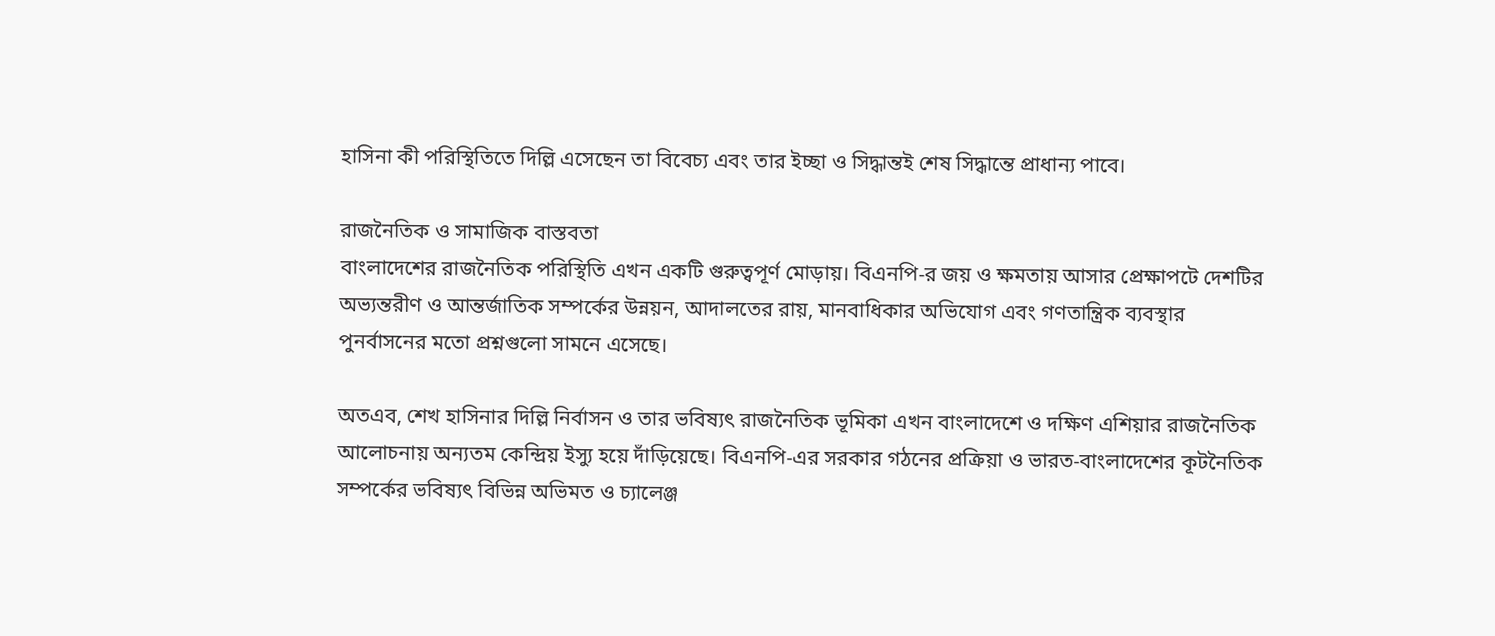হাসিনা কী পরিস্থিতিতে দিল্লি এসেছেন তা বিবেচ্য এবং তার ইচ্ছা ও সিদ্ধান্তই শেষ সিদ্ধান্তে প্রাধান্য পাবে।

রাজনৈতিক ও সামাজিক বাস্তবতা
বাংলাদেশের রাজনৈতিক পরিস্থিতি এখন একটি গুরুত্বপূর্ণ মোড়ায়। বিএনপি‑র জয় ও ক্ষমতায় আসার প্রেক্ষাপটে দেশটির অভ্যন্তরীণ ও আন্তর্জাতিক সম্পর্কের উন্নয়ন, আদালতের রায়, মানবাধিকার অভিযোগ এবং গণতান্ত্রিক ব্যবস্থার পুনর্বাসনের মতো প্রশ্নগুলো সামনে এসেছে।

অতএব, শেখ হাসিনার দিল্লি নির্বাসন ও তার ভবিষ্যৎ রাজনৈতিক ভূমিকা এখন বাংলাদেশে ও দক্ষিণ এশিয়ার রাজনৈতিক আলোচনায় অন্যতম কেন্দ্রিয় ইস্যু হয়ে দাঁড়িয়েছে। বিএনপি‑এর সরকার গঠনের প্রক্রিয়া ও ভারত‑বাংলাদেশের কূটনৈতিক সম্পর্কের ভবিষ্যৎ বিভিন্ন অভিমত ও চ্যালেঞ্জ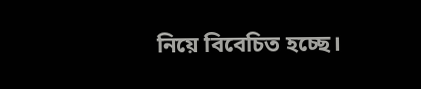নিয়ে বিবেচিত হচ্ছে।